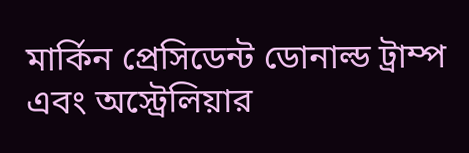মার্কিন প্রেসিডেন্ট ডোনাল্ড ট্রাম্প এবং অস্ট্রেলিয়ার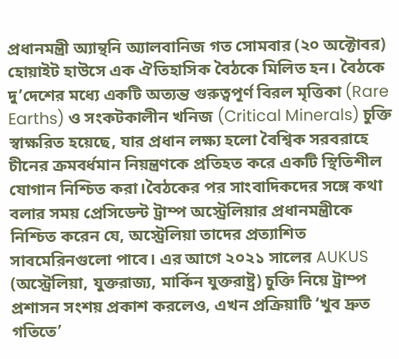প্রধানমন্ত্রী অ্যান্থনি অ্যালবানিজ গত সোমবার (২০ অক্টোবর) হোয়াইট হাউসে এক ঐতিহাসিক বৈঠকে মিলিত হন। বৈঠকে দু’দেশের মধ্যে একটি অত্যন্ত গুরুত্বপূর্ণ বিরল মৃত্তিকা (Rare Earths) ও সংকটকালীন খনিজ (Critical Minerals) চুক্তি স্বাক্ষরিত হয়েছে, যার প্রধান লক্ষ্য হলো বৈশ্বিক সরবরাহে চীনের ক্রমবর্ধমান নিয়ন্ত্রণকে প্রতিহত করে একটি স্থিতিশীল যোগান নিশ্চিত করা।বৈঠকের পর সাংবাদিকদের সঙ্গে কথা বলার সময় প্রেসিডেন্ট ট্রাম্প অস্ট্রেলিয়ার প্রধানমন্ত্রীকে নিশ্চিত করেন যে, অস্ট্রেলিয়া তাদের প্রত্যাশিত সাবমেরিনগুলো পাবে। এর আগে ২০২১ সালের AUKUS (অস্ট্রেলিয়া, যুক্তরাজ্য, মার্কিন যুক্তরাষ্ট্র) চুক্তি নিয়ে ট্রাম্প প্রশাসন সংশয় প্রকাশ করলেও, এখন প্রক্রিয়াটি ‘খুব দ্রুত গতিতে’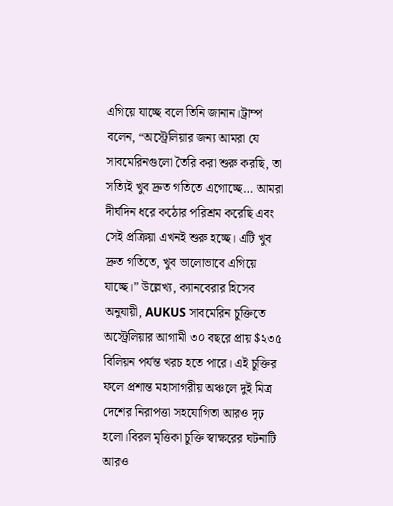এগিয়ে যাচ্ছে বলে তিনি জানান।ট্রাম্প বলেন, “অস্ট্রেলিয়ার জন্য আমরা যে সাবমেরিনগুলো তৈরি করা শুরু করছি, তা সত্যিই খুব দ্রুত গতিতে এগোচ্ছে… আমরা দীর্ঘদিন ধরে কঠোর পরিশ্রম করেছি এবং সেই প্রক্রিয়া এখনই শুরু হচ্ছে। এটি খুব দ্রুত গতিতে, খুব ভালোভাবে এগিয়ে যাচ্ছে।” উল্লেখ্য, ক্যানবেরার হিসেব অনুযায়ী, AUKUS সাবমেরিন চুক্তিতে অস্ট্রেলিয়ার আগামী ৩০ বছরে প্রায় $২৩৫ বিলিয়ন পর্যন্ত খরচ হতে পারে। এই চুক্তির ফলে প্রশান্ত মহাসাগরীয় অঞ্চলে দুই মিত্র দেশের নিরাপত্তা সহযোগিতা আরও দৃঢ় হলো।বিরল মৃত্তিকা চুক্তি স্বাক্ষরের ঘটনাটি আরও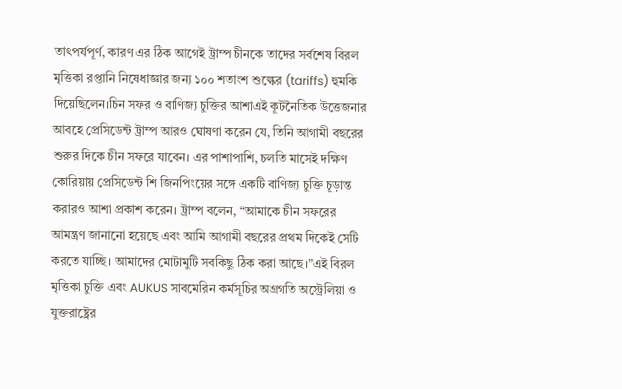তাৎপর্যপূর্ণ, কারণ এর ঠিক আগেই ট্রাম্প চীনকে তাদের সর্বশেষ বিরল মৃত্তিকা রপ্তানি নিষেধাজ্ঞার জন্য ১০০ শতাংশ শুল্কের (tariffs) হুমকি দিয়েছিলেন।চিন সফর ও বাণিজ্য চুক্তির আশাএই কূটনৈতিক উত্তেজনার আবহে প্রেসিডেন্ট ট্রাম্প আরও ঘোষণা করেন যে, তিনি আগামী বছরের শুরুর দিকে চীন সফরে যাবেন। এর পাশাপাশি, চলতি মাসেই দক্ষিণ কোরিয়ায় প্রেসিডেন্ট শি জিনপিংয়ের সঙ্গে একটি বাণিজ্য চুক্তি চূড়ান্ত করারও আশা প্রকাশ করেন। ট্রাম্প বলেন, “আমাকে চীন সফরের আমন্ত্রণ জানানো হয়েছে এবং আমি আগামী বছরের প্রথম দিকেই সেটি করতে যাচ্ছি। আমাদের মোটামুটি সবকিছু ঠিক করা আছে।”এই বিরল মৃত্তিকা চুক্তি এবং AUKUS সাবমেরিন কর্মসূচির অগ্রগতি অস্ট্রেলিয়া ও যুক্তরাষ্ট্রের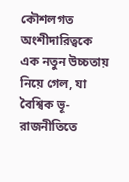কৌশলগত অংশীদারিত্বকে এক নতুন উচ্চতায় নিয়ে গেল, যা বৈশ্বিক ভূ-রাজনীতিতে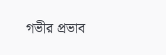গভীর প্রভাব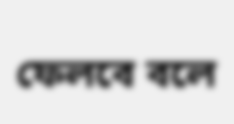ফেলবে বলে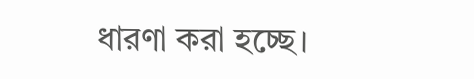ধারণা করা হচ্ছে।